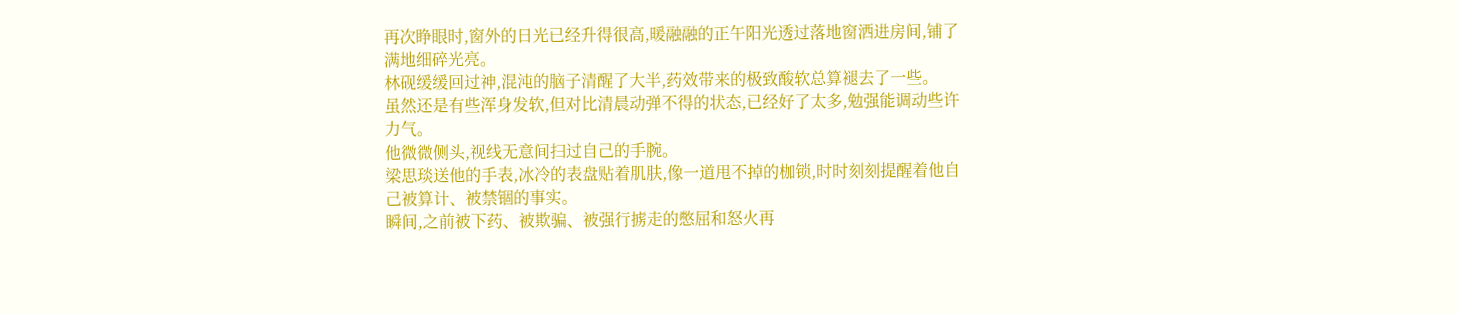再次睁眼时,窗外的日光已经升得很高,暖融融的正午阳光透过落地窗洒进房间,铺了满地细碎光亮。
林砚缓缓回过神,混沌的脑子清醒了大半,药效带来的极致酸软总算褪去了一些。
虽然还是有些浑身发软,但对比清晨动弹不得的状态,已经好了太多,勉强能调动些许力气。
他微微侧头,视线无意间扫过自己的手腕。
梁思琰送他的手表,冰冷的表盘贴着肌肤,像一道甩不掉的枷锁,时时刻刻提醒着他自己被算计、被禁锢的事实。
瞬间,之前被下药、被欺骗、被强行掳走的憋屈和怒火再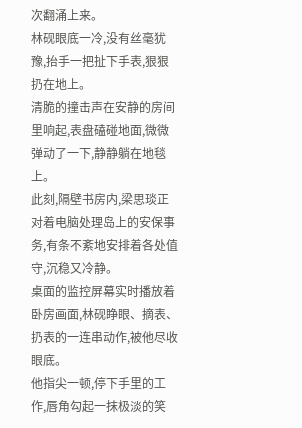次翻涌上来。
林砚眼底一冷,没有丝毫犹豫,抬手一把扯下手表,狠狠扔在地上。
清脆的撞击声在安静的房间里响起,表盘磕碰地面,微微弹动了一下,静静躺在地毯上。
此刻,隔壁书房内,梁思琰正对着电脑处理岛上的安保事务,有条不紊地安排着各处值守,沉稳又冷静。
桌面的监控屏幕实时播放着卧房画面,林砚睁眼、摘表、扔表的一连串动作,被他尽收眼底。
他指尖一顿,停下手里的工作,唇角勾起一抹极淡的笑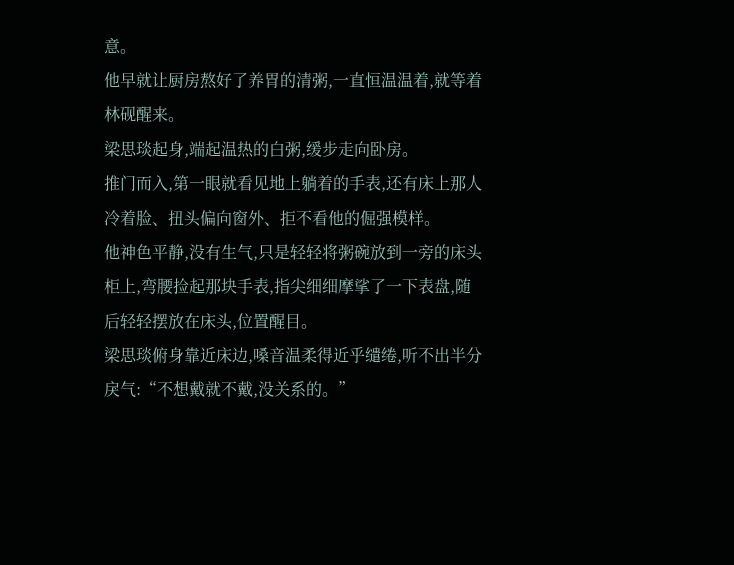意。
他早就让厨房熬好了养胃的清粥,一直恒温温着,就等着林砚醒来。
梁思琰起身,端起温热的白粥,缓步走向卧房。
推门而入,第一眼就看见地上躺着的手表,还有床上那人冷着脸、扭头偏向窗外、拒不看他的倔强模样。
他神色平静,没有生气,只是轻轻将粥碗放到一旁的床头柜上,弯腰捡起那块手表,指尖细细摩挲了一下表盘,随后轻轻摆放在床头,位置醒目。
梁思琰俯身靠近床边,嗓音温柔得近乎缱绻,听不出半分戾气:“不想戴就不戴,没关系的。”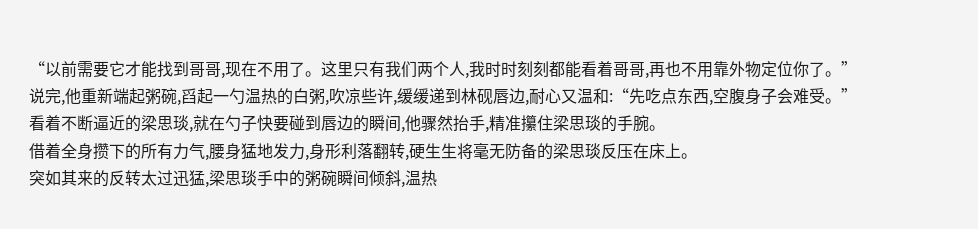“以前需要它才能找到哥哥,现在不用了。这里只有我们两个人,我时时刻刻都能看着哥哥,再也不用靠外物定位你了。”
说完,他重新端起粥碗,舀起一勺温热的白粥,吹凉些许,缓缓递到林砚唇边,耐心又温和:“先吃点东西,空腹身子会难受。”
看着不断逼近的梁思琰,就在勺子快要碰到唇边的瞬间,他骤然抬手,精准攥住梁思琰的手腕。
借着全身攒下的所有力气,腰身猛地发力,身形利落翻转,硬生生将毫无防备的梁思琰反压在床上。
突如其来的反转太过迅猛,梁思琰手中的粥碗瞬间倾斜,温热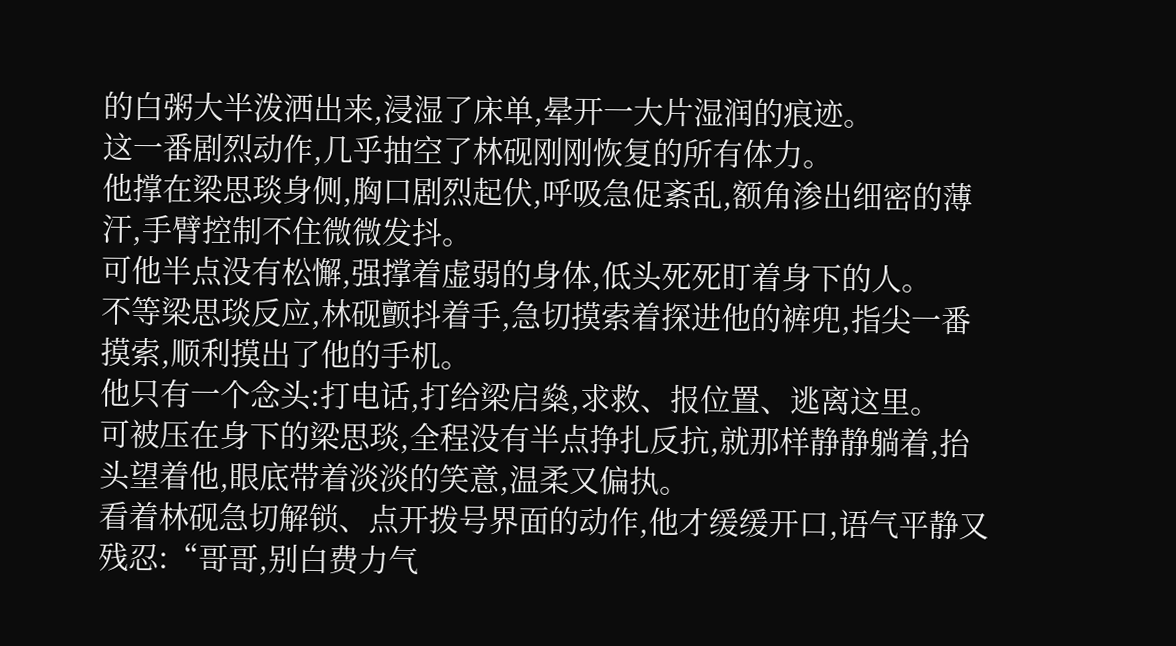的白粥大半泼洒出来,浸湿了床单,晕开一大片湿润的痕迹。
这一番剧烈动作,几乎抽空了林砚刚刚恢复的所有体力。
他撑在梁思琰身侧,胸口剧烈起伏,呼吸急促紊乱,额角渗出细密的薄汗,手臂控制不住微微发抖。
可他半点没有松懈,强撑着虚弱的身体,低头死死盯着身下的人。
不等梁思琰反应,林砚颤抖着手,急切摸索着探进他的裤兜,指尖一番摸索,顺利摸出了他的手机。
他只有一个念头:打电话,打给梁启燊,求救、报位置、逃离这里。
可被压在身下的梁思琰,全程没有半点挣扎反抗,就那样静静躺着,抬头望着他,眼底带着淡淡的笑意,温柔又偏执。
看着林砚急切解锁、点开拨号界面的动作,他才缓缓开口,语气平静又残忍:“哥哥,别白费力气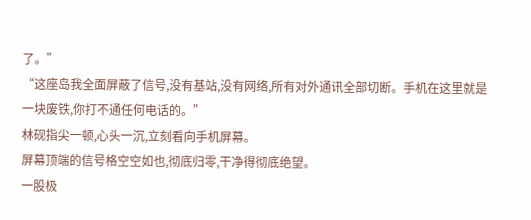了。”
“这座岛我全面屏蔽了信号,没有基站,没有网络,所有对外通讯全部切断。手机在这里就是一块废铁,你打不通任何电话的。”
林砚指尖一顿,心头一沉,立刻看向手机屏幕。
屏幕顶端的信号格空空如也,彻底归零,干净得彻底绝望。
一股极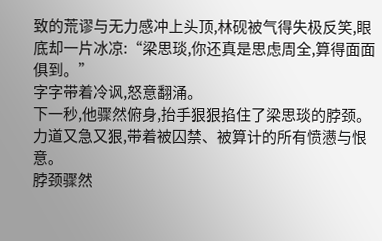致的荒谬与无力感冲上头顶,林砚被气得失极反笑,眼底却一片冰凉:“梁思琰,你还真是思虑周全,算得面面俱到。”
字字带着冷讽,怒意翻涌。
下一秒,他骤然俯身,抬手狠狠掐住了梁思琰的脖颈。
力道又急又狠,带着被囚禁、被算计的所有愤懑与恨意。
脖颈骤然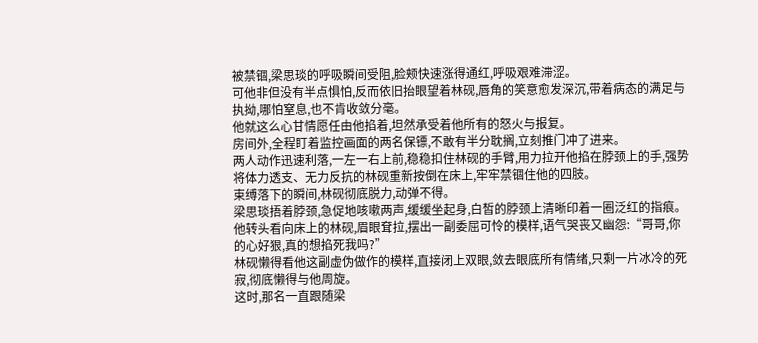被禁锢,梁思琰的呼吸瞬间受阻,脸颊快速涨得通红,呼吸艰难滞涩。
可他非但没有半点惧怕,反而依旧抬眼望着林砚,唇角的笑意愈发深沉,带着病态的满足与执拗,哪怕窒息,也不肯收敛分毫。
他就这么心甘情愿任由他掐着,坦然承受着他所有的怒火与报复。
房间外,全程盯着监控画面的两名保镖,不敢有半分耽搁,立刻推门冲了进来。
两人动作迅速利落,一左一右上前,稳稳扣住林砚的手臂,用力拉开他掐在脖颈上的手,强势将体力透支、无力反抗的林砚重新按倒在床上,牢牢禁锢住他的四肢。
束缚落下的瞬间,林砚彻底脱力,动弹不得。
梁思琰捂着脖颈,急促地咳嗽两声,缓缓坐起身,白皙的脖颈上清晰印着一圈泛红的指痕。
他转头看向床上的林砚,眉眼耷拉,摆出一副委屈可怜的模样,语气哭丧又幽怨:“哥哥,你的心好狠,真的想掐死我吗?”
林砚懒得看他这副虚伪做作的模样,直接闭上双眼,敛去眼底所有情绪,只剩一片冰冷的死寂,彻底懒得与他周旋。
这时,那名一直跟随梁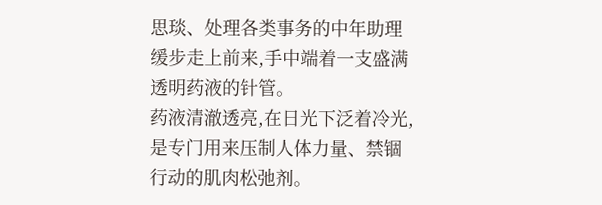思琰、处理各类事务的中年助理缓步走上前来,手中端着一支盛满透明药液的针管。
药液清澈透亮,在日光下泛着冷光,是专门用来压制人体力量、禁锢行动的肌肉松弛剂。